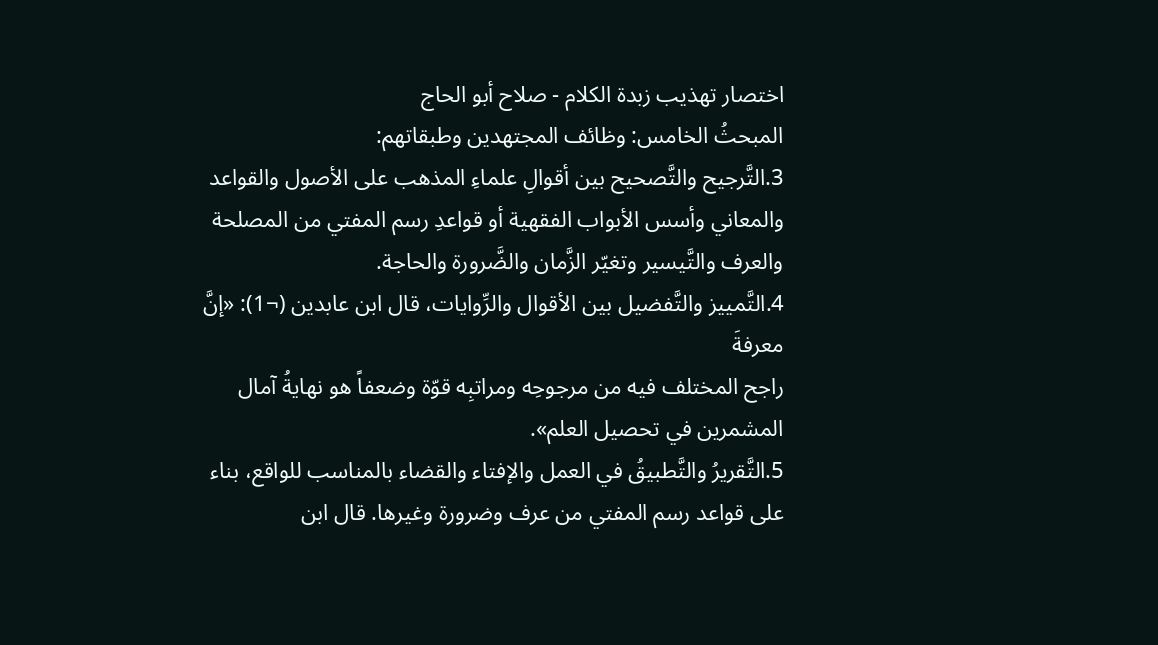اختصار تهذيب زبدة الكلام - صلاح أبو الحاج
المبحثُ الخامس: وظائف المجتهدين وطبقاتهم:
3.التَّرجيح والتَّصحيح بين أقوالِ علماءِ المذهب على الأصول والقواعد والمعاني وأسس الأبواب الفقهية أو قواعدِ رسم المفتي من المصلحة والعرف والتَّيسير وتغيّر الزَّمان والضَّرورة والحاجة.
4.التَّمييز والتَّفضيل بين الأقوال والرِّوايات، قال ابن عابدين (¬1): «إنَّ معرفةَ
راجح المختلف فيه من مرجوحِه ومراتبِه قوّة وضعفاً هو نهايةُ آمال المشمرين في تحصيل العلم».
5.التَّقريرُ والتَّطبيقُ في العمل والإفتاء والقضاء بالمناسب للواقع، بناء على قواعد رسم المفتي من عرف وضرورة وغيرها. قال ابن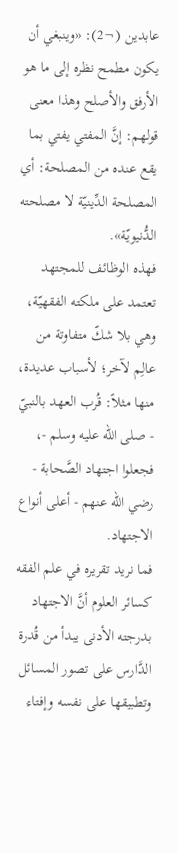عابدين (¬2): «وينبغي أن يكون مطمح نظره إلى ما هو الأرفق والأصلح وهذا معنى قولهم: إنَّ المفتي يفتي بما يقع عنده من المصلحة: أي المصلحة الدِّينيّة لا مصلحته الدُّنيويّة».
فهذه الوظائف للمجتهد تعتمد على ملكته الفقهيّة، وهي بلا شكّ متفاوتة من عالِم لآخر؛ لأسباب عديدة، منها مثلاً: قُرب العهد بالنبيّ - صلى الله عليه وسلم -، فجعلوا اجتهاد الصَّحابة - رضي الله عنهم - أعلى أنواع الاجتهاد.
فما نريد تقريره في علم الفقه كسائر العلوم أنَّ الاجتهاد بدرجته الأدنى يبدأ من قُدرة الدَّارس على تصور المسائل وتطبيقها على نفسه وإفتاء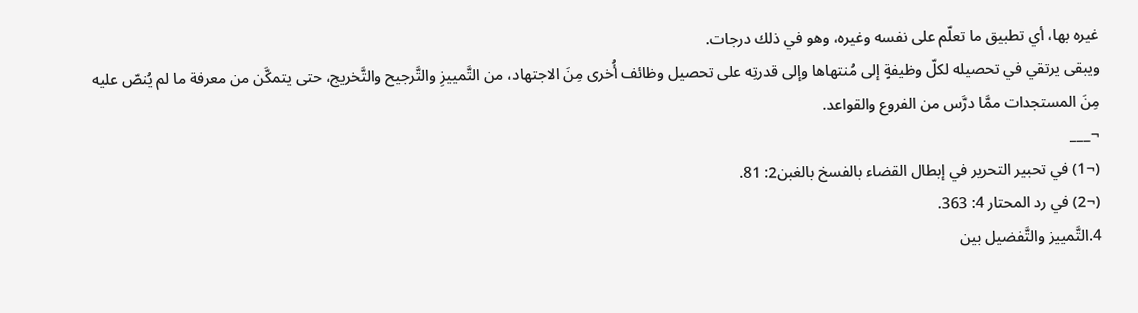غيره بها، أي تطبيق ما تعلّم على نفسه وغيره، وهو في ذلك درجات.
ويبقى يرتقي في تحصيله لكلّ وظيفةٍ إلى مُنتهاها وإلى قدرتِه على تحصيل وظائف أُخرى مِنَ الاجتهاد، من التَّمييزِ والتَّرجيح والتَّخريج، حتى يتمكَّن من معرفة ما لم يُنصّ عليه مِنَ المستجدات ممَّا درَّس من الفروع والقواعد.
¬___
(¬1) في تحبير التحرير في إبطال القضاء بالفسخ بالغبن2: 81.
(¬2) في رد المحتار 4: 363.
4.التَّمييز والتَّفضيل بين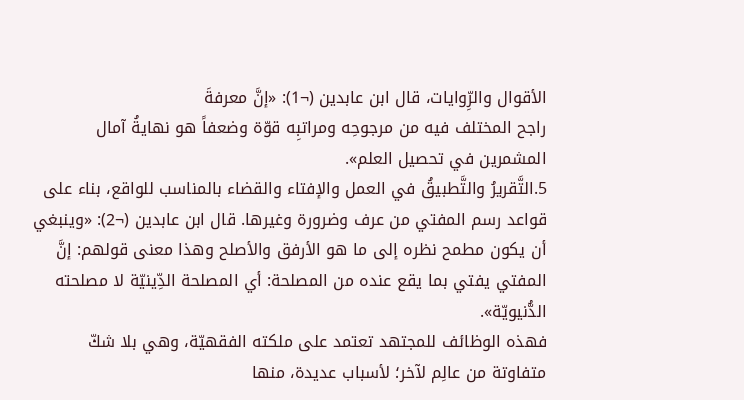الأقوال والرِّوايات، قال ابن عابدين (¬1): «إنَّ معرفةَ
راجح المختلف فيه من مرجوحِه ومراتبِه قوّة وضعفاً هو نهايةُ آمال المشمرين في تحصيل العلم».
5.التَّقريرُ والتَّطبيقُ في العمل والإفتاء والقضاء بالمناسب للواقع، بناء على قواعد رسم المفتي من عرف وضرورة وغيرها. قال ابن عابدين (¬2): «وينبغي أن يكون مطمح نظره إلى ما هو الأرفق والأصلح وهذا معنى قولهم: إنَّ المفتي يفتي بما يقع عنده من المصلحة: أي المصلحة الدِّينيّة لا مصلحته الدُّنيويّة».
فهذه الوظائف للمجتهد تعتمد على ملكته الفقهيّة، وهي بلا شكّ متفاوتة من عالِم لآخر؛ لأسباب عديدة، منها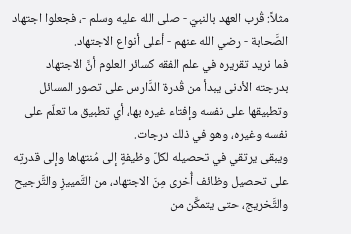مثلاً: قُرب العهد بالنبيّ - صلى الله عليه وسلم -، فجعلوا اجتهاد الصَّحابة - رضي الله عنهم - أعلى أنواع الاجتهاد.
فما نريد تقريره في علم الفقه كسائر العلوم أنَّ الاجتهاد بدرجته الأدنى يبدأ من قُدرة الدَّارس على تصور المسائل وتطبيقها على نفسه وإفتاء غيره بها، أي تطبيق ما تعلّم على نفسه وغيره، وهو في ذلك درجات.
ويبقى يرتقي في تحصيله لكلّ وظيفةٍ إلى مُنتهاها وإلى قدرتِه على تحصيل وظائف أُخرى مِنَ الاجتهاد، من التَّمييزِ والتَّرجيح والتَّخريج، حتى يتمكَّن من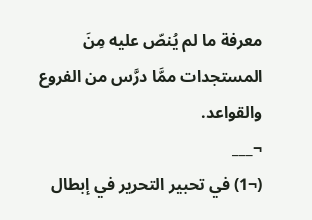معرفة ما لم يُنصّ عليه مِنَ المستجدات ممَّا درَّس من الفروع والقواعد.
¬___
(¬1) في تحبير التحرير في إبطال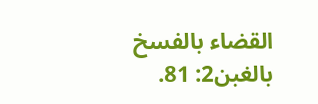القضاء بالفسخ بالغبن2: 81.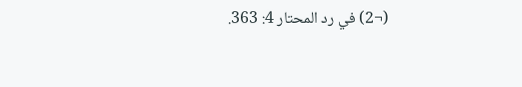(¬2) في رد المحتار 4: 363.